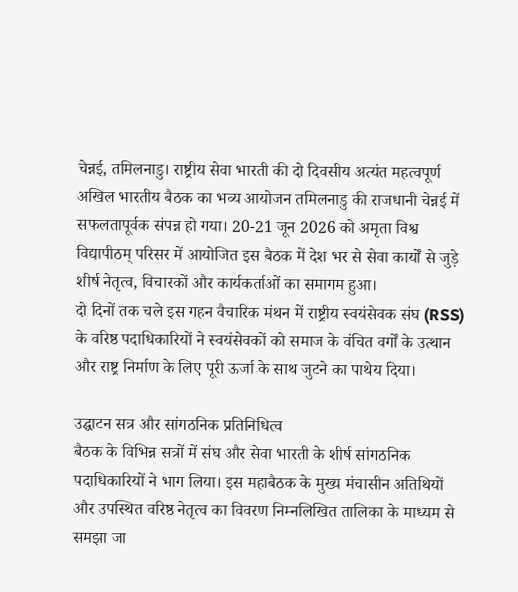चेन्नई, तमिलनाडु। राष्ट्रीय सेवा भारती की दो दिवसीय अत्यंत महत्वपूर्ण अखिल भारतीय बैठक का भव्य आयोजन तमिलनाडु की राजधानी चेन्नई में सफलतापूर्वक संपन्न हो गया। 20-21 जून 2026 को अमृता विश्व विद्यापीठम् परिसर में आयोजित इस बैठक में देश भर से सेवा कार्यों से जुड़े शीर्ष नेतृत्व, विचारकों और कार्यकर्ताओं का समागम हुआ।
दो दिनों तक चले इस गहन वैचारिक मंथन में राष्ट्रीय स्वयंसेवक संघ (RSS) के वरिष्ठ पदाधिकारियों ने स्वयंसेवकों को समाज के वंचित वर्गों के उत्थान और राष्ट्र निर्माण के लिए पूरी ऊर्जा के साथ जुटने का पाथेय दिया।

उद्घाटन सत्र और सांगठनिक प्रतिनिधित्व
बैठक के विभिन्न सत्रों में संघ और सेवा भारती के शीर्ष सांगठनिक पदाधिकारियों ने भाग लिया। इस महाबैठक के मुख्य मंचासीन अतिथियों और उपस्थित वरिष्ठ नेतृत्व का विवरण निम्नलिखित तालिका के माध्यम से समझा जा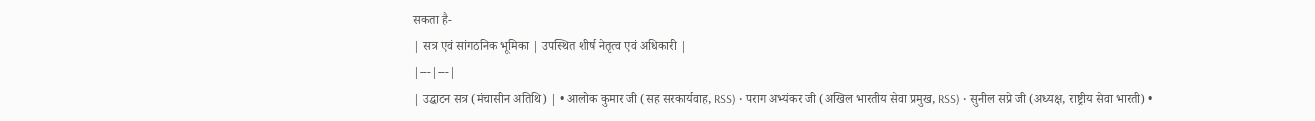सकता है-
| सत्र एवं सांगठनिक भूमिका | उपस्थित शीर्ष नेतृत्व एवं अधिकारी |
|---|---|
| उद्घाटन सत्र (मंचासीन अतिथि) | • आलोक कुमार जी (सह सरकार्यवाह, RSS) • पराग अभ्यंकर जी (अखिल भारतीय सेवा प्रमुख, RSS) • सुनील सप्रे जी (अध्यक्ष, राष्ट्रीय सेवा भारती) •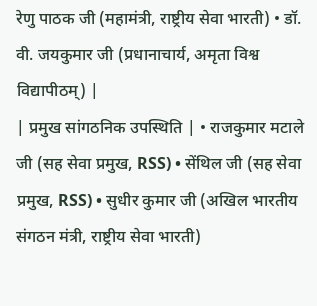रेणु पाठक जी (महामंत्री, राष्ट्रीय सेवा भारती) • डॉ. वी. जयकुमार जी (प्रधानाचार्य, अमृता विश्व विद्यापीठम्) |
| प्रमुख सांगठनिक उपस्थिति | • राजकुमार मटाले जी (सह सेवा प्रमुख, RSS) • सेंथिल जी (सह सेवा प्रमुख, RSS) • सुधीर कुमार जी (अखिल भारतीय संगठन मंत्री, राष्ट्रीय सेवा भारती)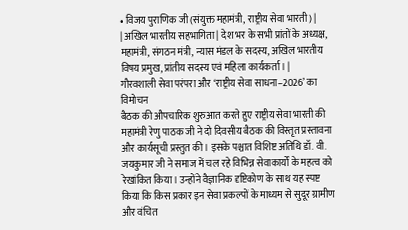• विजय पुराणिक जी (संयुक्त महामंत्री, राष्ट्रीय सेवा भारती) |
| अखिल भारतीय सहभागिता | देश भर के सभी प्रांतों के अध्यक्ष, महामंत्री, संगठन मंत्री, न्यास मंडल के सदस्य, अखिल भारतीय विषय प्रमुख, प्रांतीय सदस्य एवं महिला कार्यकर्ता। |
गौरवशाली सेवा परंपरा और ‘राष्ट्रीय सेवा साधना–2026’ का विमोचन
बैठक की औपचारिक शुरुआत करते हुए राष्ट्रीय सेवा भारती की महामंत्री रेणु पाठक जी ने दो दिवसीय बैठक की विस्तृत प्रस्तावना और कार्यसूची प्रस्तुत की। इसके पश्चात विशिष्ट अतिथि डॉ. वी. जयकुमार जी ने समाज में चल रहे विभिन्न सेवाकार्यों के महत्व को रेखांकित किया। उन्होंने वैज्ञानिक दृष्टिकोण के साथ यह स्पष्ट किया कि किस प्रकार इन सेवा प्रकल्पों के माध्यम से सुदूर ग्रामीण और वंचित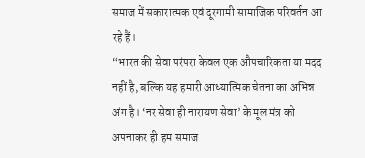समाज में सकारात्मक एवं दूरगामी सामाजिक परिवर्तन आ रहे हैं।
“भारत की सेवा परंपरा केवल एक औपचारिकता या मदद नहीं है, बल्कि यह हमारी आध्यात्मिक चेतना का अभिन्न अंग है। ‘नर सेवा ही नारायण सेवा’ के मूल मंत्र को अपनाकर ही हम समाज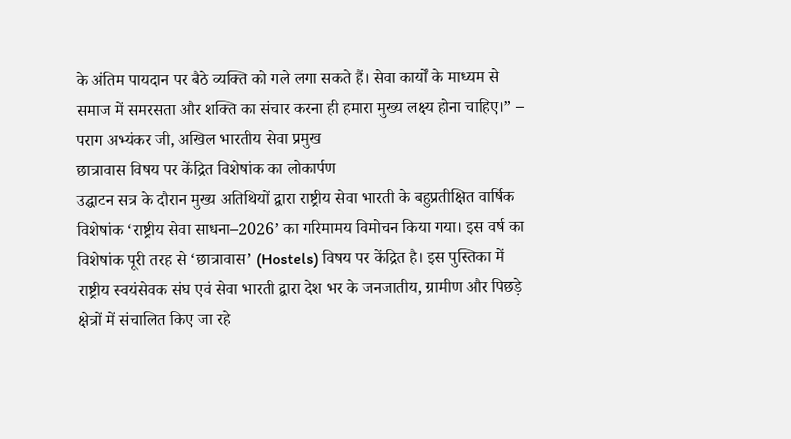के अंतिम पायदान पर बैठे व्यक्ति को गले लगा सकते हैं। सेवा कार्यों के माध्यम से समाज में समरसता और शक्ति का संचार करना ही हमारा मुख्य लक्ष्य होना चाहिए।” – पराग अभ्यंकर जी, अखिल भारतीय सेवा प्रमुख
छात्रावास विषय पर केंद्रित विशेषांक का लोकार्पण
उद्घाटन सत्र के दौरान मुख्य अतिथियों द्वारा राष्ट्रीय सेवा भारती के बहुप्रतीक्षित वार्षिक विशेषांक ‘राष्ट्रीय सेवा साधना–2026’ का गरिमामय विमोचन किया गया। इस वर्ष का विशेषांक पूरी तरह से ‘छात्रावास’ (Hostels) विषय पर केंद्रित है। इस पुस्तिका में राष्ट्रीय स्वयंसेवक संघ एवं सेवा भारती द्वारा देश भर के जनजातीय, ग्रामीण और पिछड़े क्षेत्रों में संचालित किए जा रहे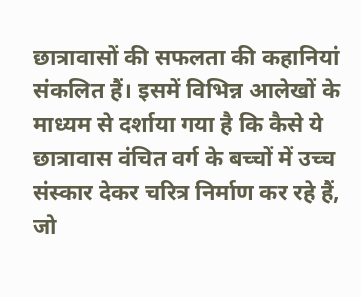छात्रावासों की सफलता की कहानियां संकलित हैं। इसमें विभिन्न आलेखों के माध्यम से दर्शाया गया है कि कैसे ये छात्रावास वंचित वर्ग के बच्चों में उच्च संस्कार देकर चरित्र निर्माण कर रहे हैं, जो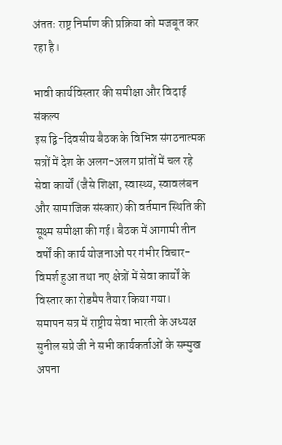अंततः राष्ट्र निर्माण की प्रक्रिया को मजबूत कर रहा है।

भावी कार्यविस्तार की समीक्षा और विदाई संकल्प
इस द्वि-दिवसीय बैठक के विभिन्न संगठनात्मक सत्रों में देश के अलग-अलग प्रांतों में चल रहे सेवा कार्यों (जैसे शिक्षा, स्वास्थ्य, स्वावलंबन और सामाजिक संस्कार) की वर्तमान स्थिति की सूक्ष्म समीक्षा की गई। बैठक में आगामी तीन वर्षों की कार्य योजनाओं पर गंभीर विचार-विमर्श हुआ तथा नए क्षेत्रों में सेवा कार्यों के विस्तार का रोडमैप तैयार किया गया।
समापन सत्र में राष्ट्रीय सेवा भारती के अध्यक्ष सुनील सप्रे जी ने सभी कार्यकर्ताओं के सम्मुख अपना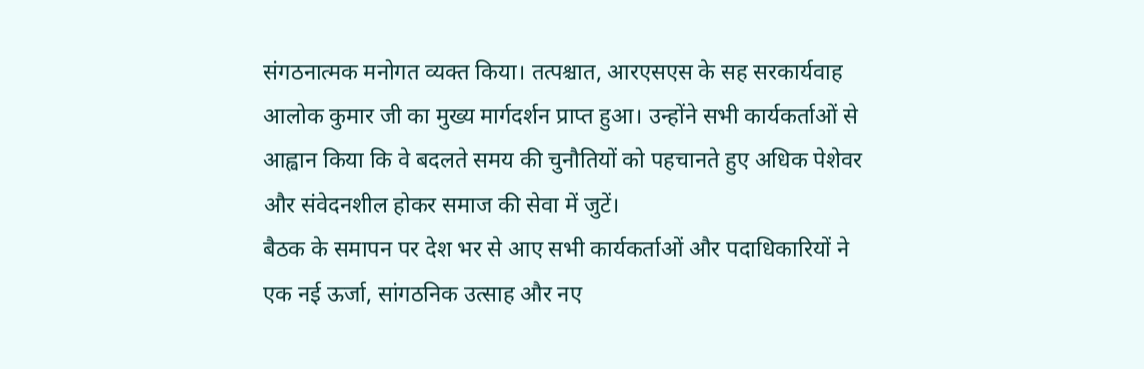संगठनात्मक मनोगत व्यक्त किया। तत्पश्चात, आरएसएस के सह सरकार्यवाह आलोक कुमार जी का मुख्य मार्गदर्शन प्राप्त हुआ। उन्होंने सभी कार्यकर्ताओं से आह्वान किया कि वे बदलते समय की चुनौतियों को पहचानते हुए अधिक पेशेवर और संवेदनशील होकर समाज की सेवा में जुटें।
बैठक के समापन पर देश भर से आए सभी कार्यकर्ताओं और पदाधिकारियों ने एक नई ऊर्जा, सांगठनिक उत्साह और नए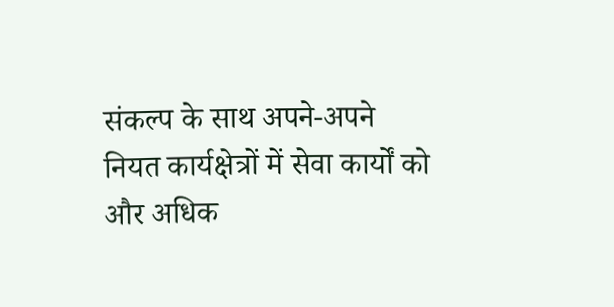संकल्प के साथ अपने-अपने नियत कार्यक्षेत्रों में सेवा कार्यों को और अधिक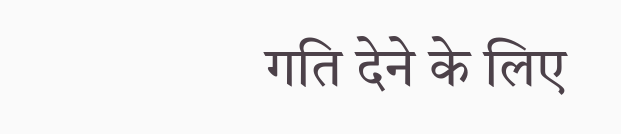गति देने के लिए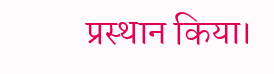प्रस्थान किया।